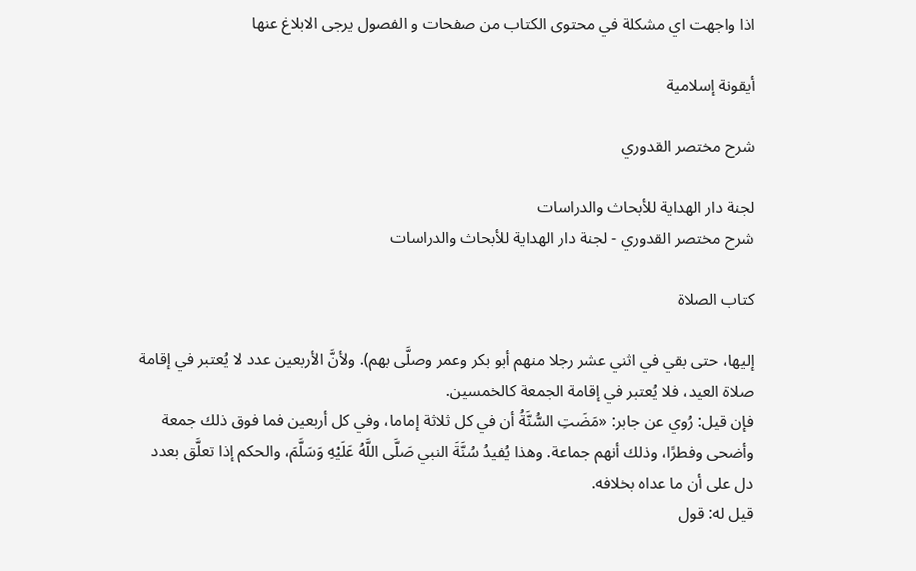اذا واجهت اي مشكلة في محتوى الكتاب من صفحات و الفصول يرجى الابلاغ عنها

أيقونة إسلامية

شرح مختصر القدوري

لجنة دار الهداية للأبحاث والدراسات
شرح مختصر القدوري - لجنة دار الهداية للأبحاث والدراسات

كتاب الصلاة

إليها، حتى بقي في اثني عشر رجلا منهم أبو بكر وعمر وصلَّى بهم). ولأنَّ الأربعين عدد لا يُعتبر في إقامة صلاة العيد، فلا يُعتبر في إقامة الجمعة كالخمسين.
فإن قيل: رُوي عن جابر: «مَضَتِ السُّنَّةُ أن في كل ثلاثة إماما، وفي كل أربعين فما فوق ذلك جمعة وأضحى وفطرًا، وذلك أنهم جماعة. وهذا يُفيدُ سُنَّةَ النبي صَلَّى اللَّهُ عَلَيْهِ وَسَلَّمَ، والحكم إذا تعلَّق بعدد دل على أن ما عداه بخلافه.
قيل له: قول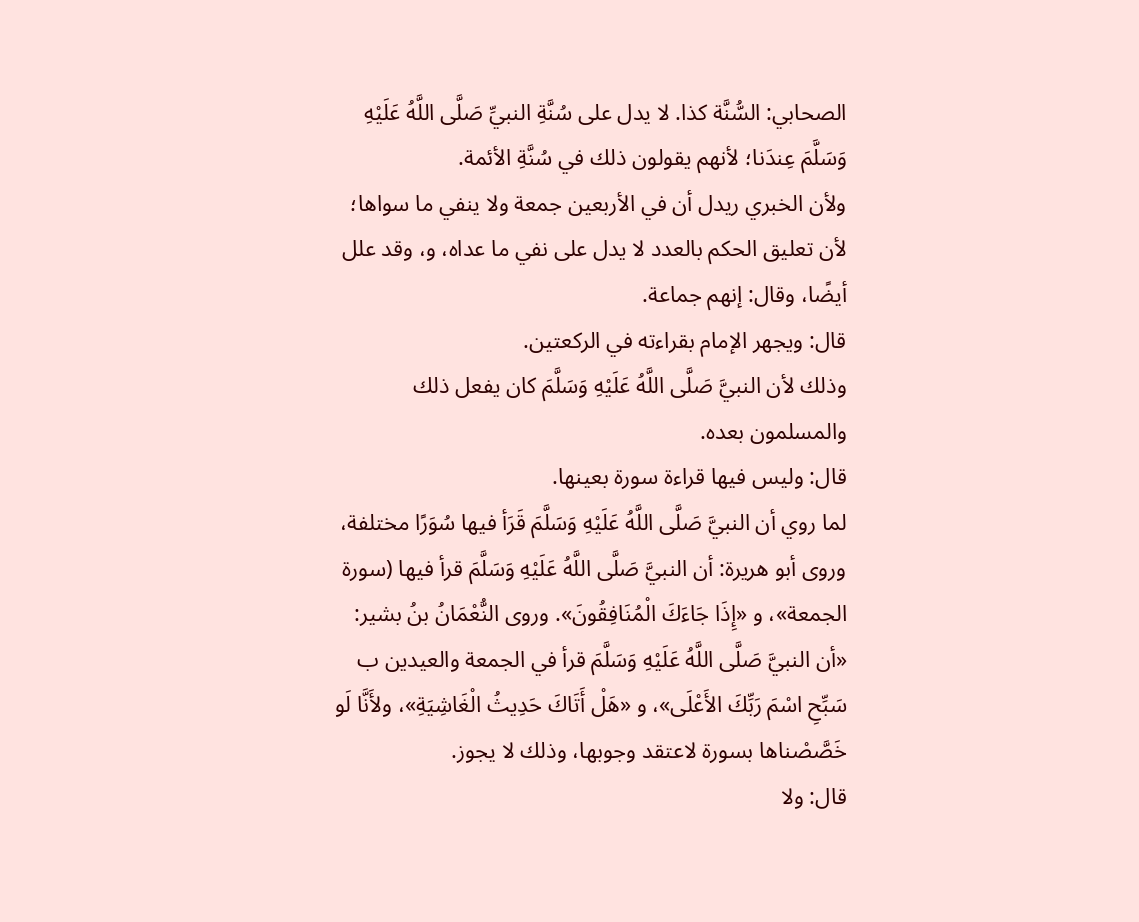الصحابي: السُّنَّة كذا. لا يدل على سُنَّةِ النبيِّ صَلَّى اللَّهُ عَلَيْهِ وَسَلَّمَ عِندَنا؛ لأنهم يقولون ذلك في سُنَّةِ الأئمة.
ولأن الخبري ريدل أن في الأربعين جمعة ولا ينفي ما سواها؛ لأن تعليق الحكم بالعدد لا يدل على نفي ما عداه، و، وقد علل أيضًا، وقال: إنهم جماعة.
قال: ويجهر الإمام بقراءته في الركعتين.
وذلك لأن النبيَّ صَلَّى اللَّهُ عَلَيْهِ وَسَلَّمَ كان يفعل ذلك والمسلمون بعده.
قال: وليس فيها قراءة سورة بعينها.
لما روي أن النبيَّ صَلَّى اللَّهُ عَلَيْهِ وَسَلَّمَ قَرَأ فيها سُوَرًا مختلفة، وروى أبو هريرة: أن النبيَّ صَلَّى اللَّهُ عَلَيْهِ وَسَلَّمَ قرأ فيها (سورة الجمعة»، و «إِذَا جَاءَكَ الْمُنَافِقُونَ». وروى النُّعْمَانُ بنُ بشير: «أن النبيَّ صَلَّى اللَّهُ عَلَيْهِ وَسَلَّمَ قرأ في الجمعة والعيدين ب سَبِّحِ اسْمَ رَبِّكَ الأَعْلَى»، و «هَلْ أَتَاكَ حَدِيثُ الْغَاشِيَةِ»، ولأَنَّا لَو خَصَّصْناها بسورة لاعتقد وجوبها، وذلك لا يجوز.
قال: ولا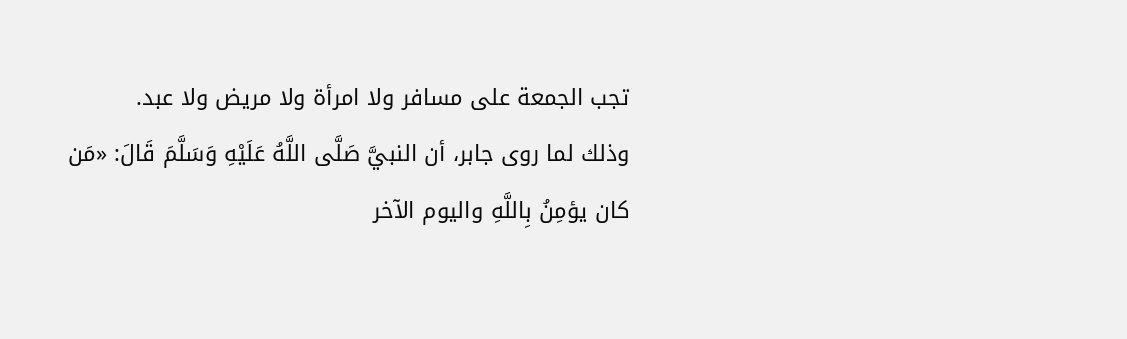تجب الجمعة على مسافر ولا امرأة ولا مريض ولا عبد.
وذلك لما روى جابر، أن النبيَّ صَلَّى اللَّهُ عَلَيْهِ وَسَلَّمَ قَالَ: «مَن كان يؤمِنُ بِاللَّهِ واليوم الآخر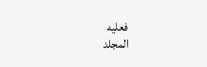فعليه
المجلد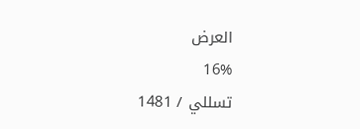العرض
16%
تسللي / 1481